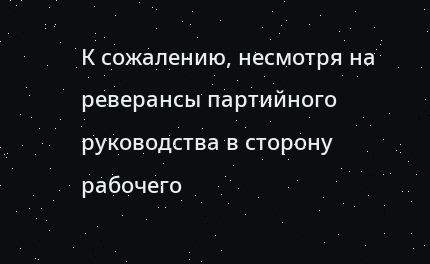К сожалению, несмотря на реверансы партийного руководства в сторону рабочего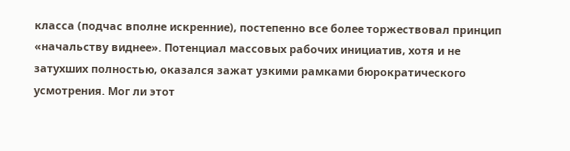класса (подчас вполне искренние), постепенно все более торжествовал принцип «начальству виднее». Потенциал массовых рабочих инициатив, хотя и не затухших полностью, оказался зажат узкими рамками бюрократического усмотрения. Мог ли этот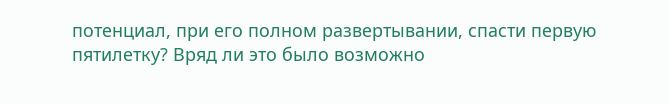потенциал, при его полном развертывании, спасти первую пятилетку? Вряд ли это было возможно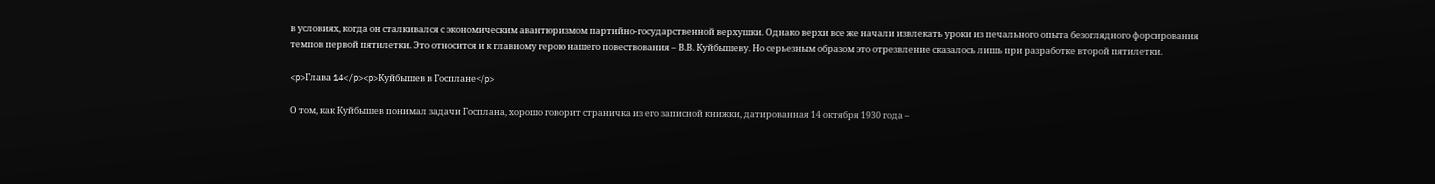в условиях, когда он сталкивался с экономическим авантюризмом партийно-государственной верхушки. Однако верхи все же начали извлекать уроки из печального опыта безоглядного форсирования темпов первой пятилетки. Это относится и к главному герою нашего повествования – В.В. Куйбышеву. Но серьезным образом это отрезвление сказалось лишь при разработке второй пятилетки.

<p>Глава 14</p><p>Куйбышев в Госплане</p>

О том, как Куйбышев понимал задачи Госплана, хорошо говорит страничка из его записной книжки, датированная 14 октября 1930 года –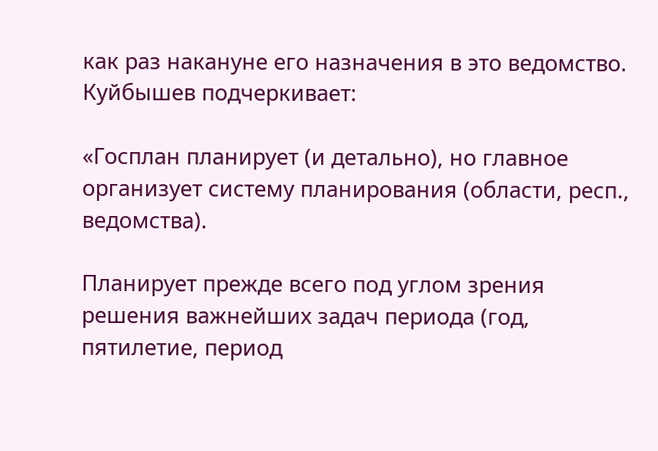как раз накануне его назначения в это ведомство. Куйбышев подчеркивает:

«Госплан планирует (и детально), но главное организует систему планирования (области, респ., ведомства).

Планирует прежде всего под углом зрения решения важнейших задач периода (год, пятилетие, период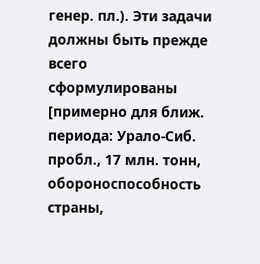генер. пл.). Эти задачи должны быть прежде всего сформулированы [примерно для ближ. периода: Урало-Сиб. пробл., 17 млн. тонн, обороноспособность страны,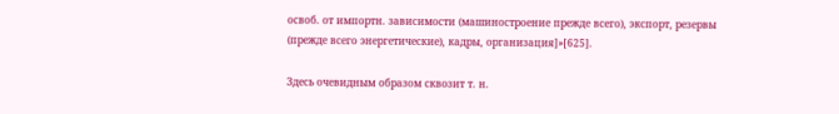освоб. от импортн. зависимости (машиностроение прежде всего), экспорт, резервы (прежде всего энергетические), кадры, организация]»[625].

Здесь очевидным образом сквозит т. н.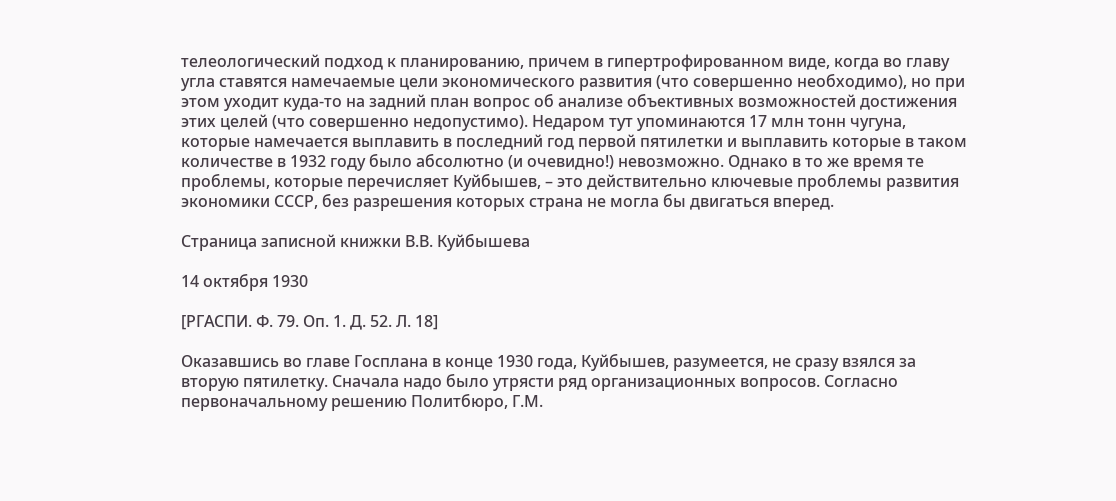телеологический подход к планированию, причем в гипертрофированном виде, когда во главу угла ставятся намечаемые цели экономического развития (что совершенно необходимо), но при этом уходит куда-то на задний план вопрос об анализе объективных возможностей достижения этих целей (что совершенно недопустимо). Недаром тут упоминаются 17 млн тонн чугуна, которые намечается выплавить в последний год первой пятилетки и выплавить которые в таком количестве в 1932 году было абсолютно (и очевидно!) невозможно. Однако в то же время те проблемы, которые перечисляет Куйбышев, – это действительно ключевые проблемы развития экономики СССР, без разрешения которых страна не могла бы двигаться вперед.

Страница записной книжки В.В. Куйбышева

14 октября 1930

[РГАСПИ. Ф. 79. Оп. 1. Д. 52. Л. 18]

Оказавшись во главе Госплана в конце 1930 года, Куйбышев, разумеется, не сразу взялся за вторую пятилетку. Сначала надо было утрясти ряд организационных вопросов. Согласно первоначальному решению Политбюро, Г.М.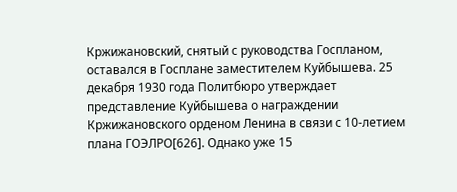Кржижановский, снятый с руководства Госпланом, оставался в Госплане заместителем Куйбышева. 25 декабря 1930 года Политбюро утверждает представление Куйбышева о награждении Кржижановского орденом Ленина в связи с 10-летием плана ГОЭЛРО[626]. Однако уже 15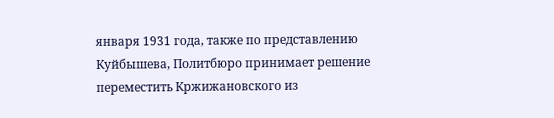января 1931 года, также по представлению Куйбышева, Политбюро принимает решение переместить Кржижановского из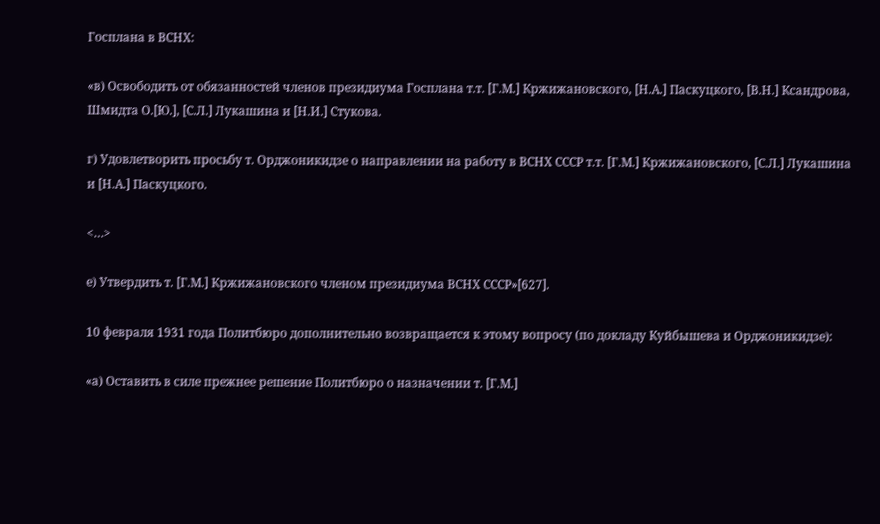Госплана в ВСНХ:

«в) Освободить от обязанностей членов президиума Госплана т.т. [Г.М.] Кржижановского, [Н.А.] Паскуцкого, [В.Н.] Ксандрова, Шмидта О.[Ю.], [С.Л.] Лукашина и [Н.И.] Стукова.

г) Удовлетворить просьбу т. Орджоникидзе о направлении на работу в ВСНХ СССР т.т. [Г.М.] Кржижановского, [С.Л.] Лукашина и [Н.А.] Паскуцкого.

<…>

е) Утвердить т. [Г.М.] Кржижановского членом президиума ВСНХ СССР»[627].

10 февраля 1931 года Политбюро дополнительно возвращается к этому вопросу (по докладу Куйбышева и Орджоникидзе):

«а) Оставить в силе прежнее решение Политбюро о назначении т. [Г.М.]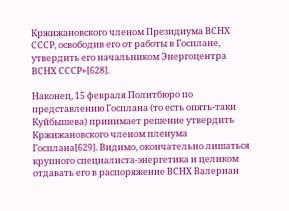Кржижановского членом Президиума ВСНХ СССР, освободив его от работы в Госплане, утвердить его начальником Энергоцентра ВСНХ СССР»[628].

Наконец, 15 февраля Политбюро по представлению Госплана (то есть опять-таки Куйбышева) принимает решение утвердить Кржижановского членом пленума Госплана[629]. Видимо, окончательно лишаться крупного специалиста-энергетика и целиком отдавать его в распоряжение ВСНХ Валериан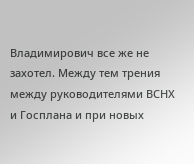Владимирович все же не захотел. Между тем трения между руководителями ВСНХ и Госплана и при новых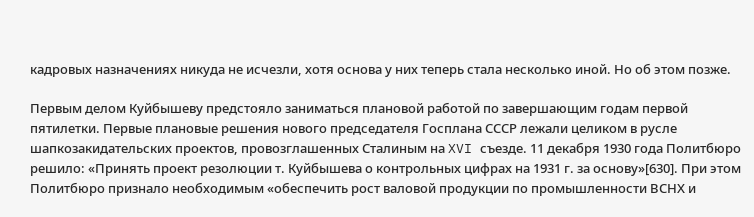кадровых назначениях никуда не исчезли, хотя основа у них теперь стала несколько иной. Но об этом позже.

Первым делом Куйбышеву предстояло заниматься плановой работой по завершающим годам первой пятилетки. Первые плановые решения нового председателя Госплана СССР лежали целиком в русле шапкозакидательских проектов, провозглашенных Сталиным на XVI съезде. 11 декабря 1930 года Политбюро решило: «Принять проект резолюции т. Куйбышева о контрольных цифрах на 1931 г. за основу»[630]. При этом Политбюро признало необходимым «обеспечить рост валовой продукции по промышленности ВСНХ и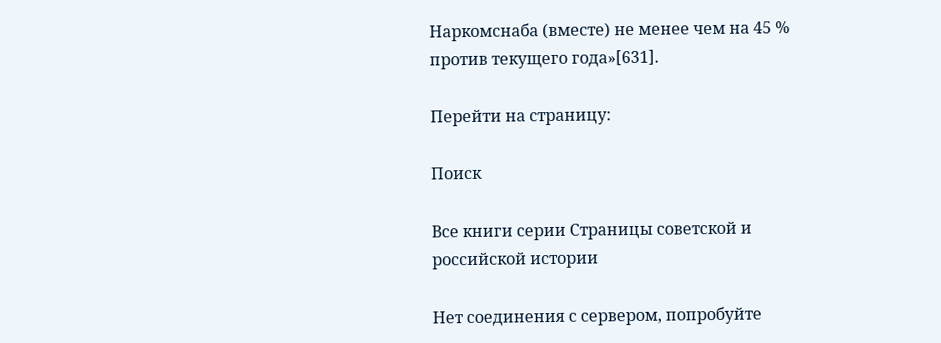Наркомснаба (вместе) не менее чем на 45 % против текущего года»[631].

Перейти на страницу:

Поиск

Все книги серии Страницы советской и российской истории

Нет соединения с сервером, попробуйте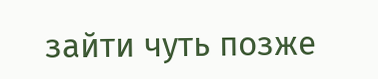зайти чуть позже